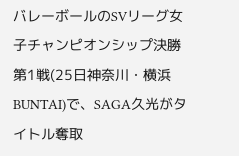バレーボールのSVリーグ女子チャンピオンシップ決勝第1戦(25日神奈川・横浜BUNTAI)で、SAGA久光がタイトル奪取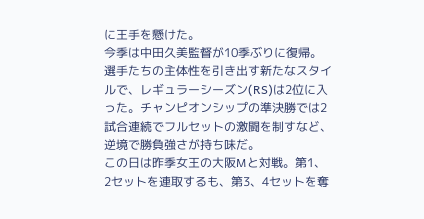に王手を懸けた。
今季は中田久美監督が10季ぶりに復帰。選手たちの主体性を引き出す新たなスタイルで、レギュラーシーズン(RS)は2位に入った。チャンピオンシップの準決勝では2試合連続でフルセットの激闘を制すなど、逆境で勝負強さが持ち味だ。
この日は昨季女王の大阪Mと対戦。第1、2セットを連取するも、第3、4セットを奪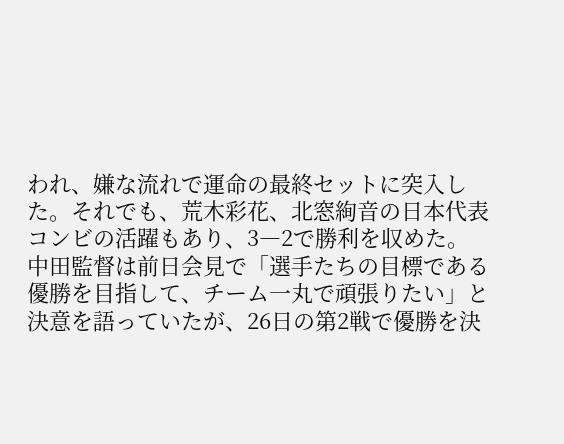われ、嫌な流れで運命の最終セットに突入した。それでも、荒木彩花、北窓絢音の日本代表コンビの活躍もあり、3―2で勝利を収めた。
中田監督は前日会見で「選手たちの目標である優勝を目指して、チーム一丸で頑張りたい」と決意を語っていたが、26日の第2戦で優勝を決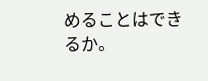めることはできるか。